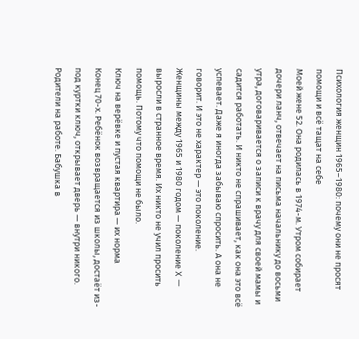Психология женщин 1965–1980: почему они не просят помощи и всё тащат на себе
Моей жене 52. Она родилась в 1974-м. Утром собирает дочери ланч, отвечает на письма начальнику до восьми утра, договаривается о записи к врачу для своей мамы и садится работать. И никто не спрашивает, как она это всё успевает. Даже я иногда забываю спросить. А она не говорит. И это не характер — это поколение.
Женщины между 1965 и 1980 годом — поколение X — выросли в странное время. Их никто не учил просить помощь. Потому что помощи не было.
Ключ на верёвке и пустая квартира — их норма
Конец 70-х. Ребёнок возвращается из школы, достаёт из-под куртки ключ, открывает дверь — внутри никого. Родители на работе. Бабушка в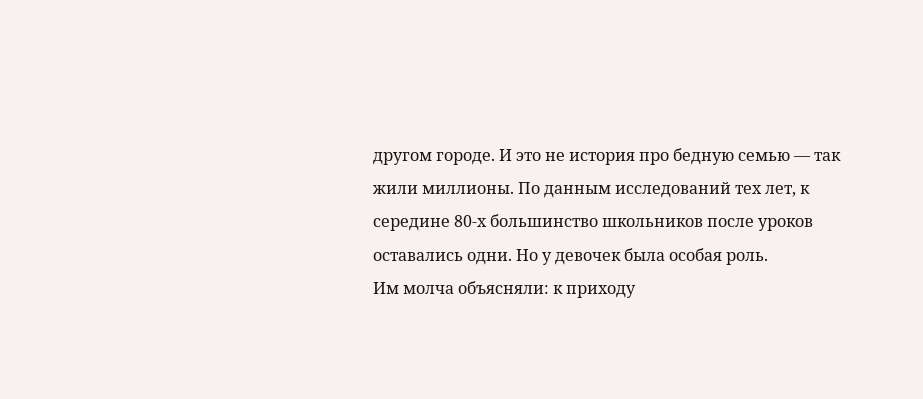другом городе. И это не история про бедную семью — так жили миллионы. По данным исследований тех лет, к середине 80-х большинство школьников после уроков оставались одни. Но у девочек была особая роль.
Им молча объясняли: к приходу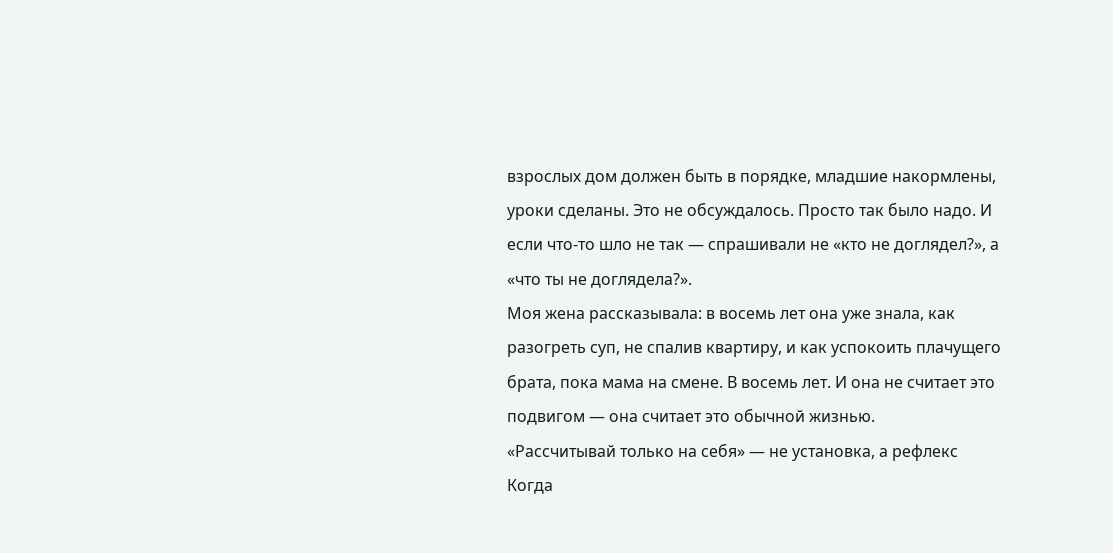взрослых дом должен быть в порядке, младшие накормлены, уроки сделаны. Это не обсуждалось. Просто так было надо. И если что-то шло не так — спрашивали не «кто не доглядел?», а «что ты не доглядела?».
Моя жена рассказывала: в восемь лет она уже знала, как разогреть суп, не спалив квартиру, и как успокоить плачущего брата, пока мама на смене. В восемь лет. И она не считает это подвигом — она считает это обычной жизнью.
«Рассчитывай только на себя» — не установка, а рефлекс
Когда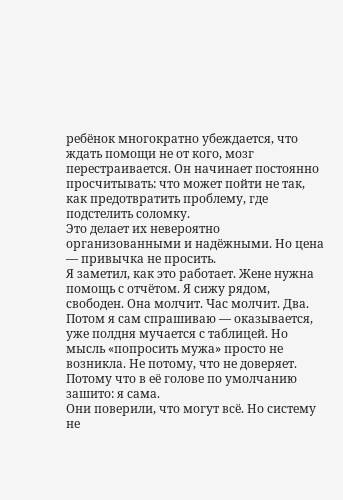ребёнок многократно убеждается, что ждать помощи не от кого, мозг перестраивается. Он начинает постоянно просчитывать: что может пойти не так, как предотвратить проблему, где подстелить соломку.
Это делает их невероятно организованными и надёжными. Но цена — привычка не просить.
Я заметил, как это работает. Жене нужна помощь с отчётом. Я сижу рядом, свободен. Она молчит. Час молчит. Два. Потом я сам спрашиваю — оказывается, уже полдня мучается с таблицей. Но мысль «попросить мужа» просто не возникла. Не потому, что не доверяет. Потому что в её голове по умолчанию зашито: я сама.
Они поверили, что могут всё. Но систему не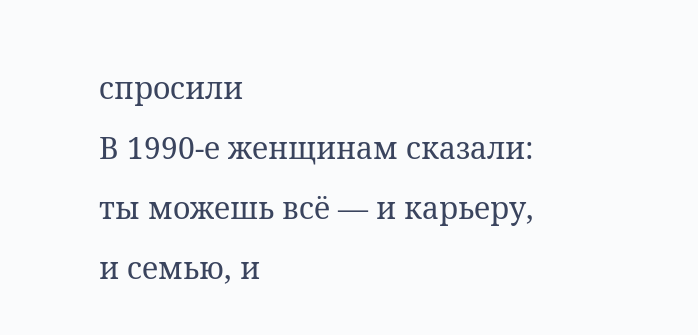спросили
В 1990-е женщинам сказали: ты можешь всё — и карьеру, и семью, и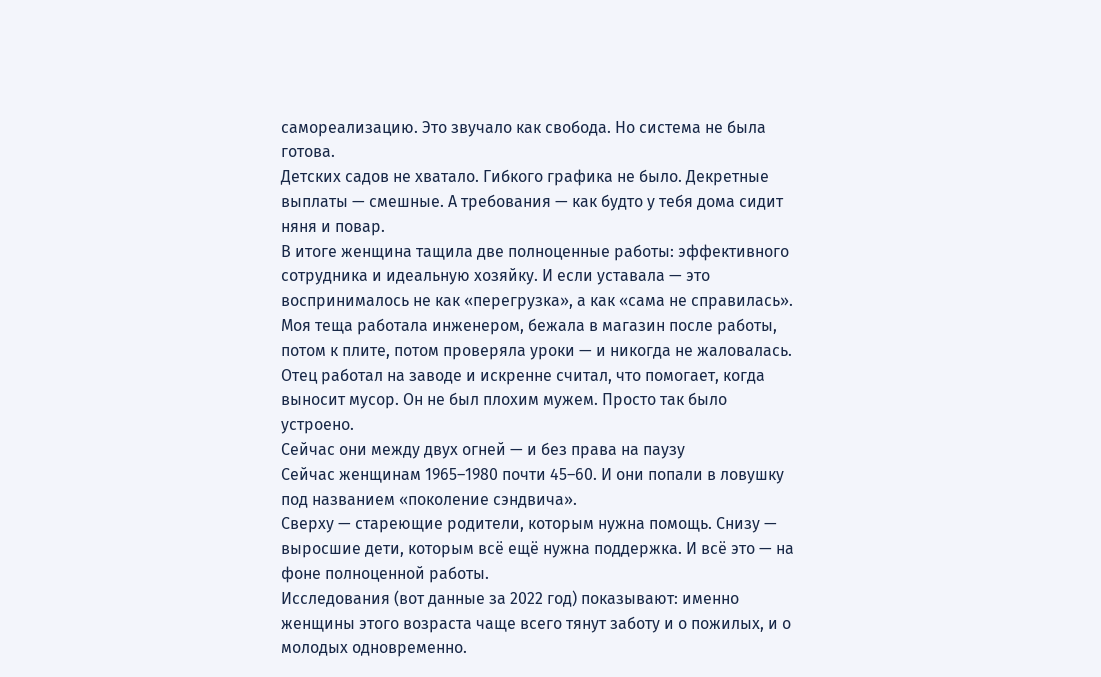самореализацию. Это звучало как свобода. Но система не была готова.
Детских садов не хватало. Гибкого графика не было. Декретные выплаты — смешные. А требования — как будто у тебя дома сидит няня и повар.
В итоге женщина тащила две полноценные работы: эффективного сотрудника и идеальную хозяйку. И если уставала — это воспринималось не как «перегрузка», а как «сама не справилась».
Моя теща работала инженером, бежала в магазин после работы, потом к плите, потом проверяла уроки — и никогда не жаловалась. Отец работал на заводе и искренне считал, что помогает, когда выносит мусор. Он не был плохим мужем. Просто так было устроено.
Сейчас они между двух огней — и без права на паузу
Сейчас женщинам 1965–1980 почти 45–60. И они попали в ловушку под названием «поколение сэндвича».
Сверху — стареющие родители, которым нужна помощь. Снизу — выросшие дети, которым всё ещё нужна поддержка. И всё это — на фоне полноценной работы.
Исследования (вот данные за 2022 год) показывают: именно женщины этого возраста чаще всего тянут заботу и о пожилых, и о молодых одновременно.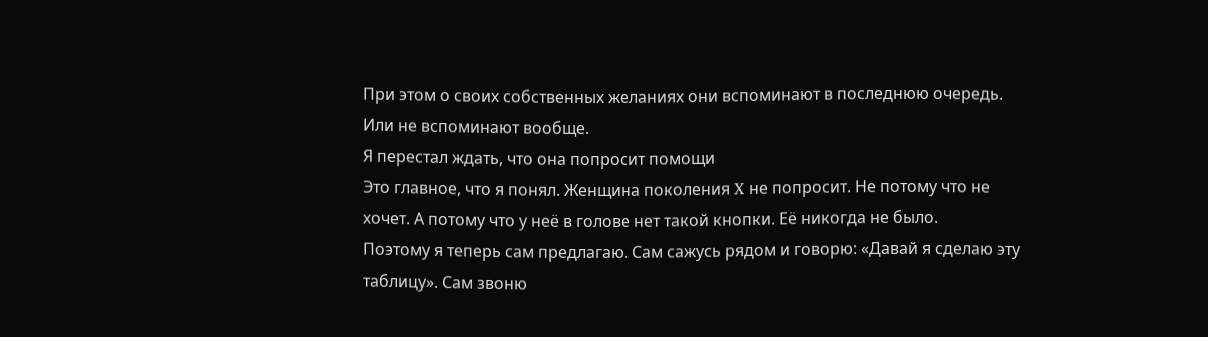При этом о своих собственных желаниях они вспоминают в последнюю очередь. Или не вспоминают вообще.
Я перестал ждать, что она попросит помощи
Это главное, что я понял. Женщина поколения X не попросит. Не потому что не хочет. А потому что у неё в голове нет такой кнопки. Её никогда не было.
Поэтому я теперь сам предлагаю. Сам сажусь рядом и говорю: «Давай я сделаю эту таблицу». Сам звоню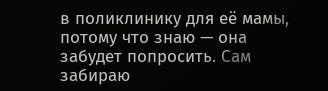в поликлинику для её мамы, потому что знаю — она забудет попросить. Сам забираю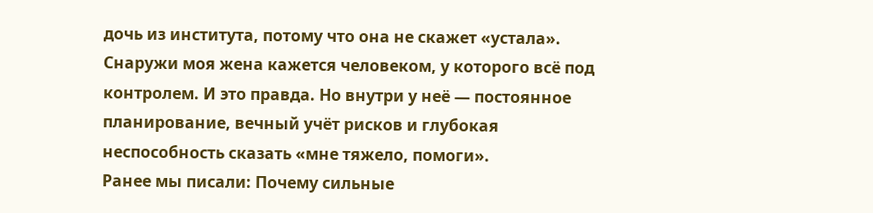дочь из института, потому что она не скажет «устала».
Снаружи моя жена кажется человеком, у которого всё под контролем. И это правда. Но внутри у неё — постоянное планирование, вечный учёт рисков и глубокая неспособность сказать «мне тяжело, помоги».
Ранее мы писали: Почему сильные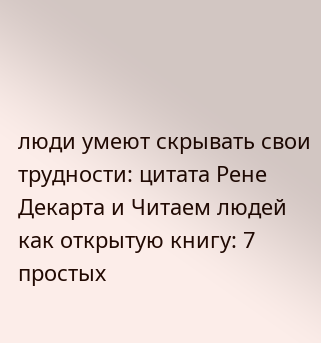люди умеют скрывать свои трудности: цитата Рене Декарта и Читаем людей как открытую книгу: 7 простых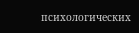психологических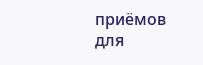приёмов для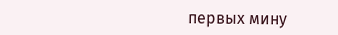первых мину